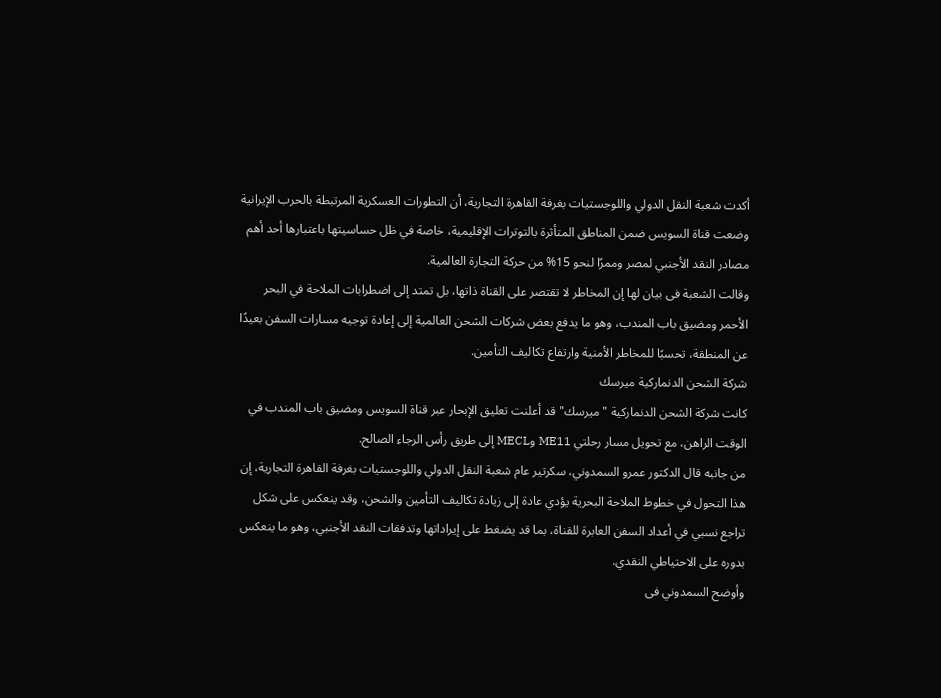أكدت شعبة النقل الدولي واللوجستيات بغرفة القاهرة التجارية، أن التطورات العسكرية المرتبطة بالحرب الإيرانية وضعت قناة السويس ضمن المناطق المتأثرة بالتوترات الإقليمية، خاصة في ظل حساسيتها باعتبارها أحد أهم مصادر النقد الأجنبي لمصر وممرًا لنحو 15% من حركة التجارة العالمية.
وقالت الشعبة فى بيان لها إن المخاطر لا تقتصر على القناة ذاتها، بل تمتد إلى اضطرابات الملاحة في البحر الأحمر ومضيق باب المندب، وهو ما يدفع بعض شركات الشحن العالمية إلى إعادة توجيه مسارات السفن بعيدًا عن المنطقة، تحسبًا للمخاطر الأمنية وارتفاع تكاليف التأمين.
شركة الشحن الدنماركية ميرسك
كانت شركة الشحن الدنماركية "ميرسك" قد أعلنت تعليق الإبحار عبر قناة السويس ومضيق باب المندب في الوقت الراهن، مع تحويل مسار رحلتي ME11 وMECL إلى طريق رأس الرجاء الصالح.
من جانبه قال الدكتور عمرو السمدوني، سكرتير عام شعبة النقل الدولي واللوجستيات بغرفة القاهرة التجارية، إن هذا التحول في خطوط الملاحة البحرية يؤدي عادة إلى زيادة تكاليف التأمين والشحن، وقد ينعكس على شكل تراجع نسبي في أعداد السفن العابرة للقناة، بما قد يضغط على إيراداتها وتدفقات النقد الأجنبي، وهو ما ينعكس بدوره على الاحتياطي النقدي.
وأوضح السمدوني فى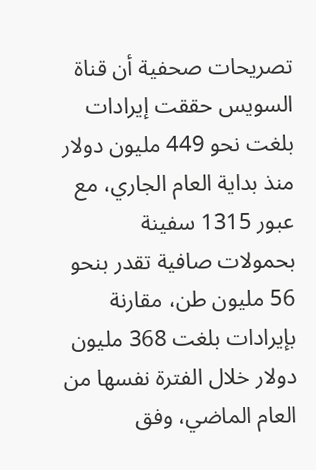تصريحات صحفية أن قناة السويس حققت إيرادات بلغت نحو 449 مليون دولار منذ بداية العام الجاري، مع عبور 1315 سفينة بحمولات صافية تقدر بنحو 56 مليون طن، مقارنة بإيرادات بلغت 368 مليون دولار خلال الفترة نفسها من العام الماضي، وفق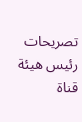تصريحات رئيس هيئة قناة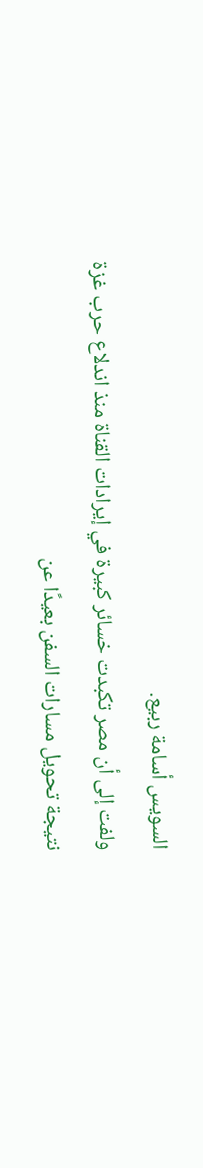السويس أسامة ربيع.
ولفت إلى أن مصر تكبدت خسائر كبيرة في إيرادات القناة منذ اندلاع حرب غزة نتيجة تحويل مسارات السفن بعيدًا عن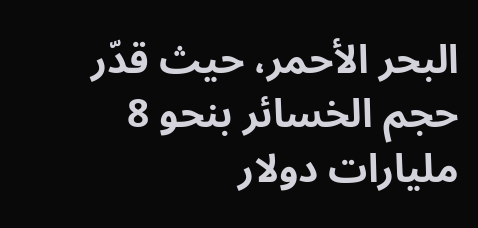البحر الأحمر، حيث قدّر حجم الخسائر بنحو 8 مليارات دولار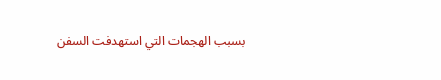بسبب الهجمات التي استهدفت السفن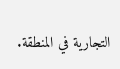التجارية في المنطقة.